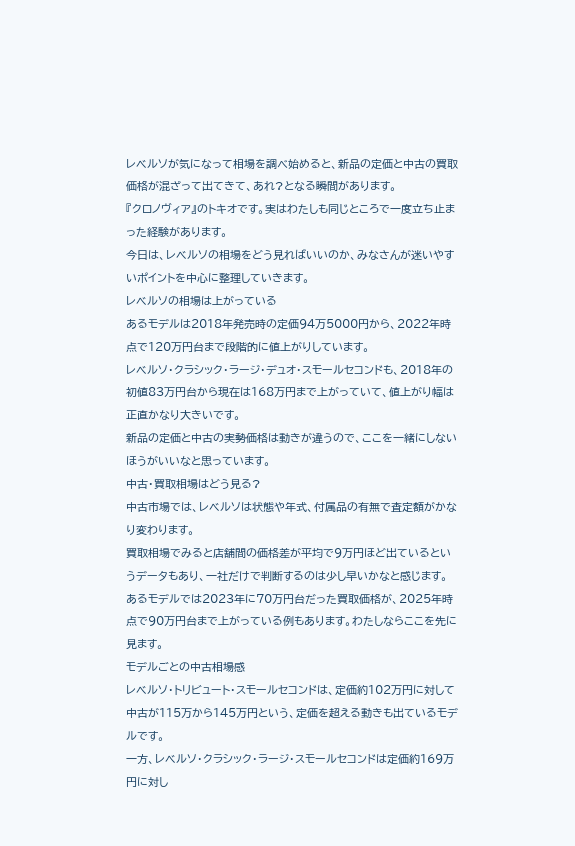レベルソが気になって相場を調べ始めると、新品の定価と中古の買取価格が混ざって出てきて、あれ?となる瞬間があります。
『クロノヴィア』のトキオです。実はわたしも同じところで一度立ち止まった経験があります。
今日は、レベルソの相場をどう見ればいいのか、みなさんが迷いやすいポイントを中心に整理していきます。
レベルソの相場は上がっている
あるモデルは2018年発売時の定価94万5000円から、2022年時点で120万円台まで段階的に値上がりしています。
レベルソ・クラシック・ラージ・デュオ・スモールセコンドも、2018年の初値83万円台から現在は168万円まで上がっていて、値上がり幅は正直かなり大きいです。
新品の定価と中古の実勢価格は動きが違うので、ここを一緒にしないほうがいいなと思っています。
中古・買取相場はどう見る?
中古市場では、レベルソは状態や年式、付属品の有無で査定額がかなり変わります。
買取相場でみると店舗間の価格差が平均で9万円ほど出ているというデータもあり、一社だけで判断するのは少し早いかなと感じます。
あるモデルでは2023年に70万円台だった買取価格が、2025年時点で90万円台まで上がっている例もあります。わたしならここを先に見ます。
モデルごとの中古相場感
レベルソ・トリビュート・スモールセコンドは、定価約102万円に対して中古が115万から145万円という、定価を超える動きも出ているモデルです。
一方、レベルソ・クラシック・ラージ・スモールセコンドは定価約169万円に対し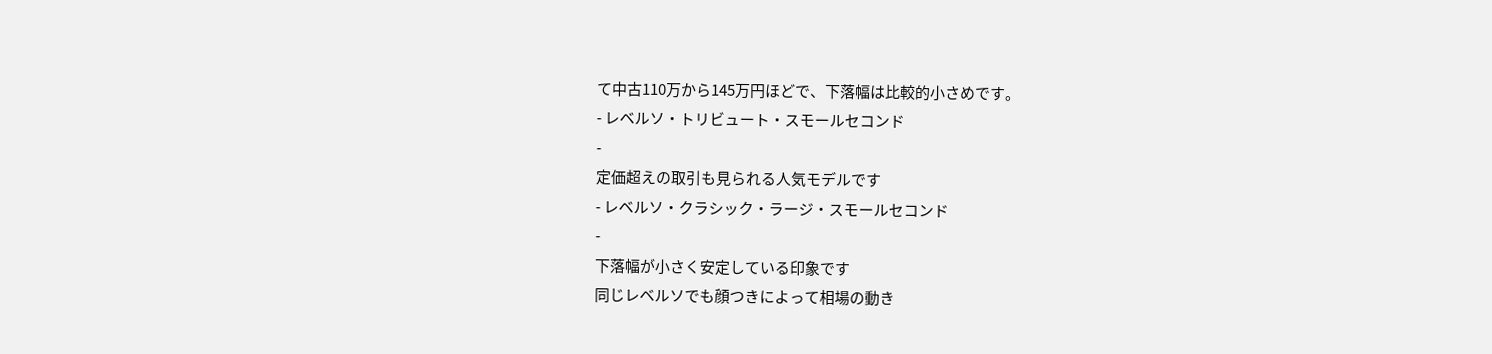て中古110万から145万円ほどで、下落幅は比較的小さめです。
- レベルソ・トリビュート・スモールセコンド
-
定価超えの取引も見られる人気モデルです
- レベルソ・クラシック・ラージ・スモールセコンド
-
下落幅が小さく安定している印象です
同じレベルソでも顔つきによって相場の動き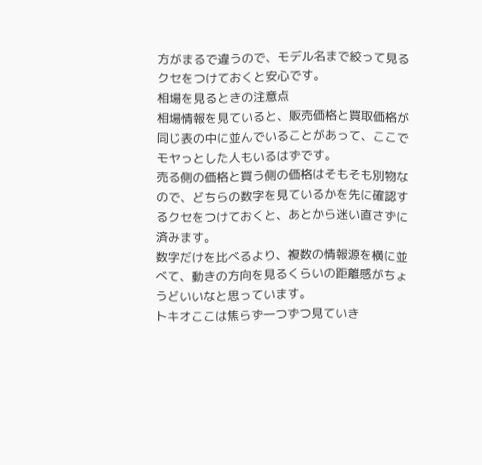方がまるで違うので、モデル名まで絞って見るクセをつけておくと安心です。
相場を見るときの注意点
相場情報を見ていると、販売価格と買取価格が同じ表の中に並んでいることがあって、ここでモヤっとした人もいるはずです。
売る側の価格と買う側の価格はそもそも別物なので、どちらの数字を見ているかを先に確認するクセをつけておくと、あとから迷い直さずに済みます。
数字だけを比べるより、複数の情報源を横に並べて、動きの方向を見るくらいの距離感がちょうどいいなと思っています。
トキオここは焦らず一つずつ見ていき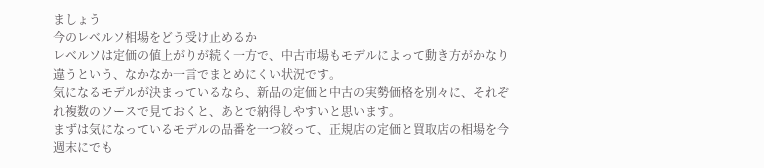ましょう
今のレベルソ相場をどう受け止めるか
レベルソは定価の値上がりが続く一方で、中古市場もモデルによって動き方がかなり違うという、なかなか一言でまとめにくい状況です。
気になるモデルが決まっているなら、新品の定価と中古の実勢価格を別々に、それぞれ複数のソースで見ておくと、あとで納得しやすいと思います。
まずは気になっているモデルの品番を一つ絞って、正規店の定価と買取店の相場を今週末にでも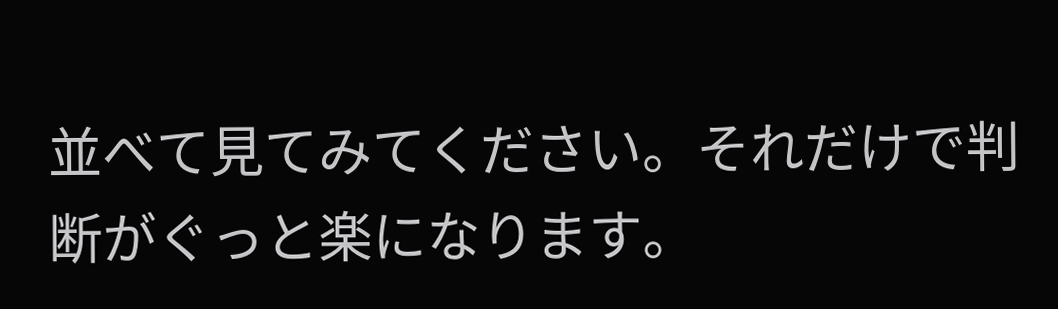並べて見てみてください。それだけで判断がぐっと楽になります。